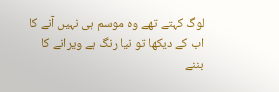لوگ کہتے تھے وہ موسم ہی نہیں آنے کا
اب کے دیکھا تو نیا رنگ ہے ویرانے کا
بننے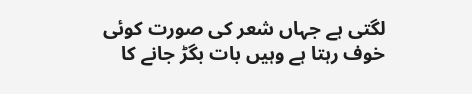لگتی ہے جہاں شعر کی صورت کوئی
خوف رہتا ہے وہیں بات بگڑ جانے کا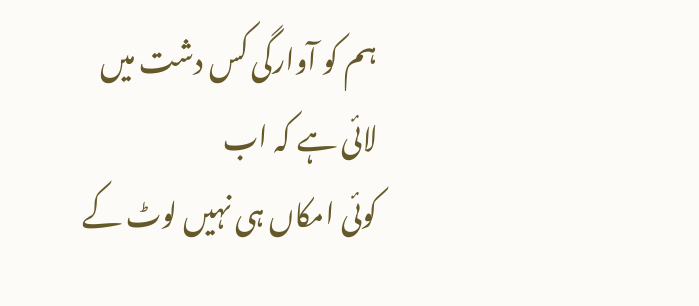ہم کو آوارگی کس دشت میں لائی ہے کہ اب
کوئی امکاں ہی نہیں لوٹ کے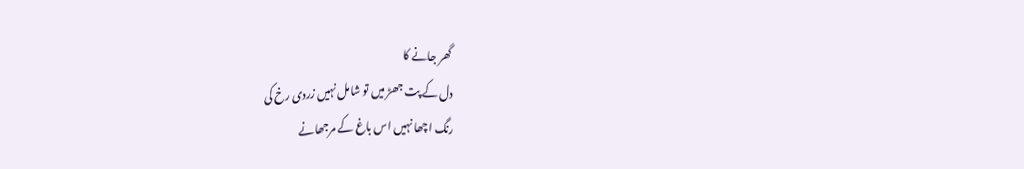گھر جانے کا
دل کے پت جھڑ میں تو شامل نہیں زردی رخ کی
رنگ اچھا نہیں اس باغ کے مرجھانے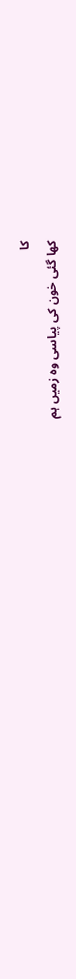کا
کھا گئی خون کی پیاسی وہ زمیں ہم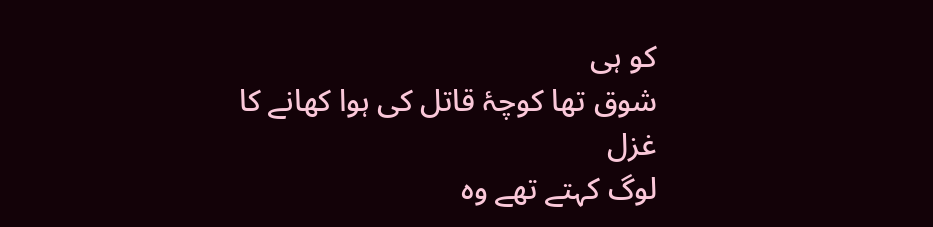کو ہی
شوق تھا کوچۂ قاتل کی ہوا کھانے کا
غزل
لوگ کہتے تھے وہ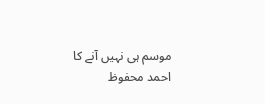موسم ہی نہیں آنے کا
احمد محفوظ